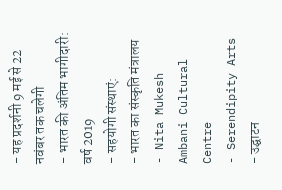- यह प्रदर्शनी 9 मई से 22 नवंबर तक चलेगी
- भारत की अंतिम भागीदारी: वर्ष 2019
- सहयोगी संस्थाएं:
- भारत का संस्कृति मंत्रालय
- Nita Mukesh Ambani Cultural Centre
- Serendipity Arts
- उद्घाटन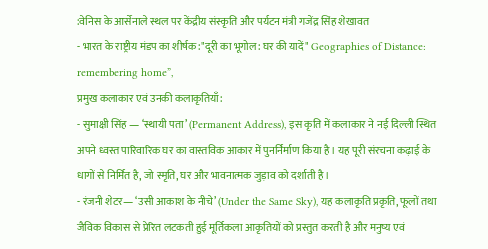:वेनिस के आर्सेनाले स्थल पर केंद्रीय संस्कृति और पर्यटन मंत्री गजेंद्र सिंह शेखावत
- भारत के राष्ट्रीय मंडप का शीर्षक:"दूरी का भूगोल: घर की यादें" Geographies of Distance: remembering home”,
प्रमुख कलाकार एवं उनकी कलाकृतियाँ:
- सुमाक्षी सिंह — ‘स्थायी पता’ (Permanent Address), इस कृति में कलाकार ने नई दिल्ली स्थित अपने ध्वस्त पारिवारिक घर का वास्तविक आकार में पुनर्निर्माण किया है। यह पूरी संरचना कढ़ाई के धागों से निर्मित है, जो स्मृति, घर और भावनात्मक जुड़ाव को दर्शाती है।
- रंजनी शेटर— ‘उसी आकाश के नीचे’ (Under the Same Sky), यह कलाकृति प्रकृति, फूलों तथा जैविक विकास से प्रेरित लटकती हुई मूर्तिकला आकृतियों को प्रस्तुत करती है और मनुष्य एवं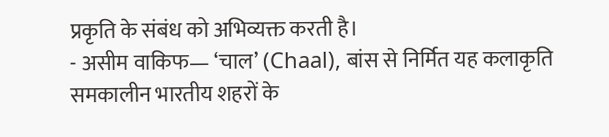प्रकृति के संबंध को अभिव्यक्त करती है।
- असीम वाकिफ— ‘चाल’ (Chaal), बांस से निर्मित यह कलाकृति समकालीन भारतीय शहरों के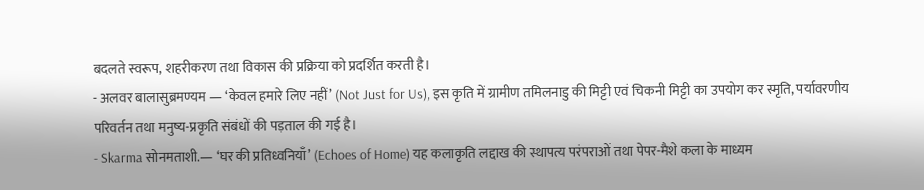बदलते स्वरूप, शहरीकरण तथा विकास की प्रक्रिया को प्रदर्शित करती है।
- अलवर बालासुब्रमण्यम — ‘केवल हमारे लिए नहीं’ (Not Just for Us), इस कृति में ग्रामीण तमिलनाडु की मिट्टी एवं चिकनी मिट्टी का उपयोग कर स्मृति, पर्यावरणीय परिवर्तन तथा मनुष्य-प्रकृति संबंधों की पड़ताल की गई है।
- Skarma सोनमताशी.— ‘घर की प्रतिध्वनियाँ’ (Echoes of Home) यह कलाकृति लद्दाख की स्थापत्य परंपराओं तथा पेपर-मैशे कला के माध्यम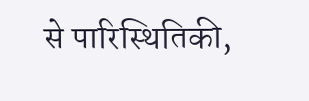से पारिस्थितिकी,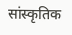सांस्कृतिक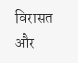विरासत और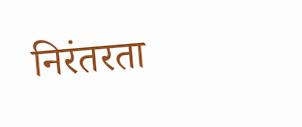निरंतरता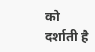को दर्शाती है